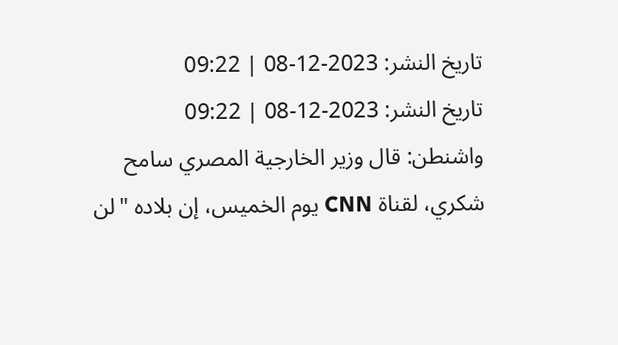تاريخ النشر: 2023-12-08 | 09:22
تاريخ النشر: 2023-12-08 | 09:22
واشنطن: قال وزير الخارجية المصري سامح شكري، لقناة CNN يوم الخميس، إن بلاده "لن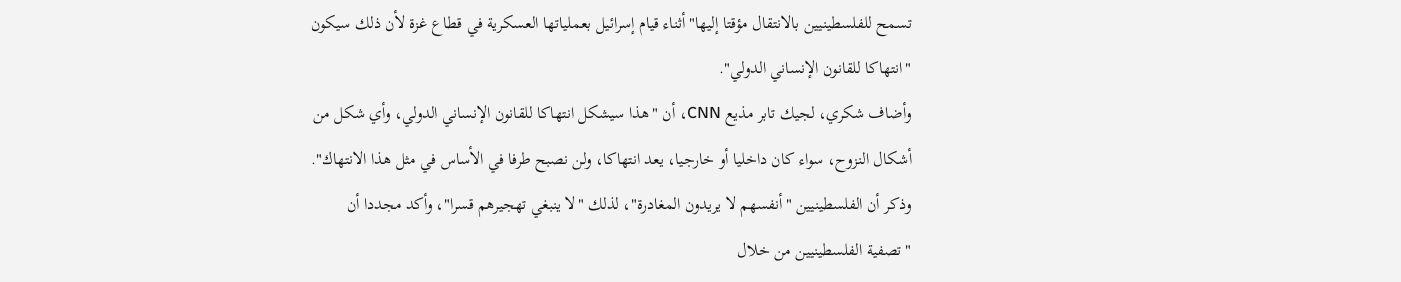تسمح للفلسطينيين بالانتقال مؤقتا إليها" أثناء قيام إسرائيل بعملياتها العسكرية في قطاع غزة لأن ذلك سيكون "انتهاكا للقانون الإنساني الدولي".
وأضاف شكري، لجيك تابر مذيع CNN، أن "هذا سيشكل انتهاكا للقانون الإنساني الدولي، وأي شكل من أشكال النزوح، سواء كان داخليا أو خارجيا، يعد انتهاكا، ولن نصبح طرفا في الأساس في مثل هذا الانتهاك".
وذكر أن الفلسطينيين "أنفسهم لا يريدون المغادرة"، لذلك "لا ينبغي تهجيرهم قسرا"، وأكد مجددا أن "تصفية الفلسطينيين من خلال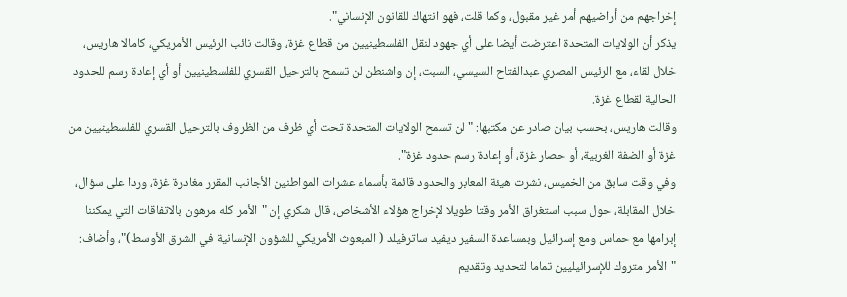إخراجهم من أراضيهم أمر غير مقبول، وكما قلت، فهو انتهاك للقانون الإنساني".
يذكر أن الولايات المتحدة اعترضت أيضا على أي جهود لنقل الفلسطينيين من قطاع غزة، وقالت نائب الرئيس الأمريكي، كامالا هاريس، خلال لقاء، مع الرئيس المصري عبدالفتاح السيسي، السبت، إن واشنطن لن تسمح بالترحيل القسري للفلسطينيين أو أي إعادة رسم للحدود الحالية لقطاع غزة.
وقالت هاريس، بحسب بيان صادر عن مكتبها: "لن تسمح الولايات المتحدة تحت أي ظرف من الظروف بالترحيل القسري للفلسطينيين من غزة أو الضفة الغربية، أو حصار غزة، أو إعادة رسم حدود غزة".
وفي وقت سابق من الخميس، نشرت هيئة المعابر والحدود قائمة بأسماء عشرات المواطنين الأجانب المقرر مغادرة غزة، وردا على سؤال، خلال المقابلة، حول سبب استغراق الأمر وقتا طويلا لإخراج هؤلاء الأشخاص، قال شكري إن "الأمر كله مرهون بالاتفاقات التي يمكننا إبرامها مع حماس ومع إسرائيل وبمساعدة السفير ديفيد ساترفيلد ( المبعوث الأمريكي للشؤون الإنسانية في الشرق الأوسط)"، وأضاف: "الأمر متروك للإسرائيليين تماما لتحديد وتقديم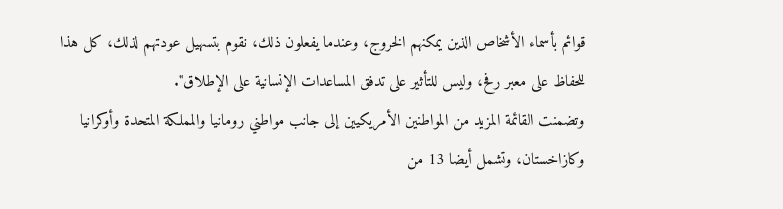قوائم بأسماء الأشخاص الذين يمكنهم الخروج، وعندما يفعلون ذلك، نقوم بتسهيل عودتهم لذلك، كل هذا للحفاظ على معبر رفح، وليس للتأثير على تدفق المساعدات الإنسانية على الإطلاق".
وتضمنت القائمة المزيد من المواطنين الأمريكيين إلى جانب مواطني رومانيا والمملكة المتحدة وأوكرانيا وكازاخستان، وتشمل أيضا 13 من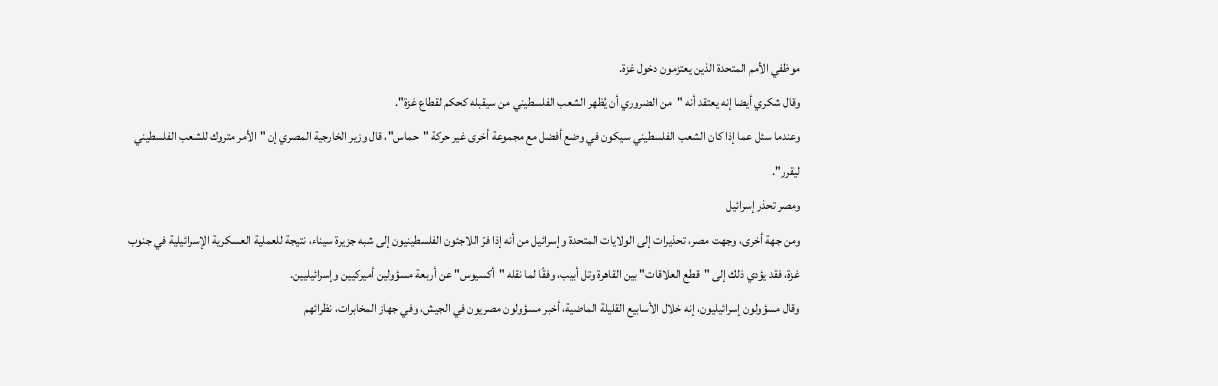موظفي الأمم المتحدة الذين يعتزمون دخول غزة.
وقال شكري أيضا إنه يعتقد أنه "من الضروري أن يُظهر الشعب الفلسطيني من سيقبله كحكم لقطاع غزة".
وعندما سئل عما إذا كان الشعب الفلسطيني سيكون في وضع أفضل مع مجموعة أخرى غير حركة "حماس"، قال وزير الخارجية المصري إن "الأمر متروك للشعب الفلسطيني ليقرر".
ومصر تحذر إسرائيل
ومن جهة أخرى، وجهت مصر، تحذيرات إلى الولايات المتحدة وإسرائيل من أنه إذا فرّ اللاجئون الفلسطينيون إلى شبه جزيرة سيناء، نتيجة للعملية العسكرية الإسرائيلية في جنوب غزة، فقد يؤدي ذلك إلى "قطع العلاقات" بين القاهرة وتل أبيب، وفقًا لما نقله "أكسيوس" عن أربعة مسؤولين أميركيين وإسرائيليين.
وقال مسؤولون إسرائيليون، إنه خلال الأسابيع القليلة الماضية، أخبر مسؤولون مصريون في الجيش، وفي جهاز المخابرات، نظرائهم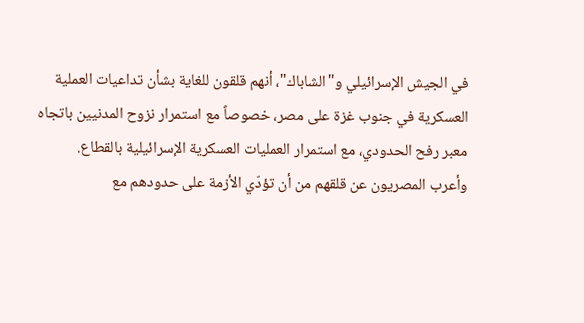في الجيش الإسرائيلي و"الشاباك"، أنهم قلقون للغاية بشأن تداعيات العملية العسكرية في جنوب غزة على مصر، خصوصاً مع استمرار نزوح المدنيين باتجاه معبر رفح الحدودي، مع استمرار العمليات العسكرية الإسرائيلية بالقطاع.
وأعرب المصريون عن قلقهم من أن تؤدّي الأزمة على حدودهم مع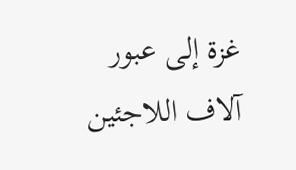غزة إلى عبور آلاف اللاجئين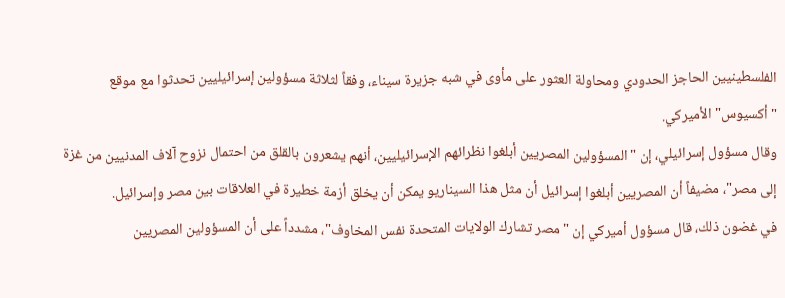الفلسطينيين الحاجز الحدودي ومحاولة العثور على مأوى في شبه جزيرة سيناء، وفقاً لثلاثة مسؤولين إسرائيليين تحدثوا مع موقع "أكسيوس" الأميركي.
وقال مسؤول إسرائيلي، إن "المسؤولين المصريين أبلغوا نظرائهم الإسرائيليين، أنهم يشعرون بالقلق من احتمال نزوح آلاف المدنيين من غزة إلى مصر"، مضيفاً أن المصريين أبلغوا إسرائيل أن مثل هذا السيناريو يمكن أن يخلق أزمة خطيرة في العلاقات بين مصر وإسرائيل.
في غضون ذلك، قال مسؤول أميركي إن "مصر تشارك الولايات المتحدة نفس المخاوف"، مشدداً على أن المسؤولين المصريين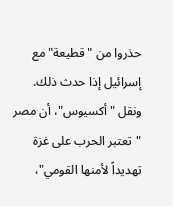حذروا من "قطيعة" مع إسرائيل إذا حدث ذلك.
ونقل "أكسيوس"، أن مصر "تعتبر الحرب على غزة تهديداً لأمنها القومي"،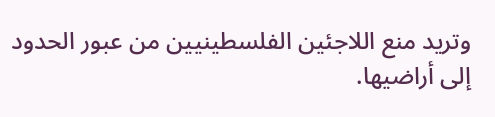وتريد منع اللاجئين الفلسطينيين من عبور الحدود إلى أراضيها.